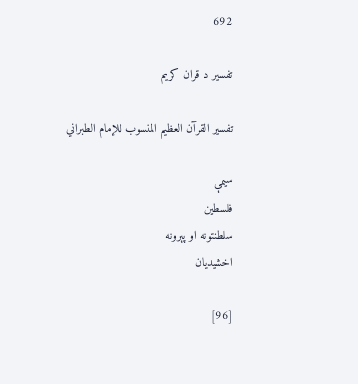692

تفسیر د قران کریم

تفسير القرآن العظيم المنسوب للإمام الطبراني

سیمې
فلسطين
سلطنتونه او پېرونه
اخشيديان

[96]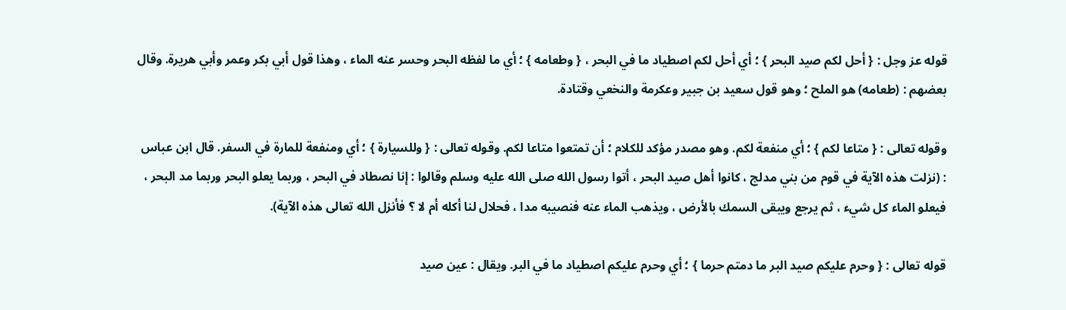قوله عز وجل : { أحل لكم صيد البحر } ؛ أي أحل لكم اصطياد ما في البحر ، { وطعامه } ؛ أي ما لفظه البحر وحسر عنه الماء ، وهذا قول أبي بكر وعمر وأبي هريرة. وقال بعضهم : (طعامه) هو الملح ؛ وهو قول سعيد بن جبير وعكرمة والنخعي وقتادة.

وقوله تعالى : { متاعا لكم } ؛ أي منفعة لكم. وهو مصدر مؤكد للكلام ؛ أن تمتعوا متاعا لكم. وقوله تعالى : { وللسيارة } ؛ أي ومنفعة للمارة في السفر. قال ابن عباس : (نزلت هذه الآية في قوم من بني مدلج ، كانوا أهل صيد البحر ، أتوا رسول الله صلى الله عليه وسلم وقالوا : إنا نصطاد في البحر ، وربما يعلو البحر وربما مد البحر ، فيعلو الماء كل شيء ، ثم يرجع ويبقى السمك بالأرض ، ويذهب الماء عنه فنصيبه مدا ، فحلال لنا أكله أم لا ؟ فأنزل الله تعالى هذه الآية).

قوله تعالى : { وحرم عليكم صيد البر ما دمتم حرما } ؛ أي وحرم عليكم اصطياد ما في البر. ويقال : عين صيد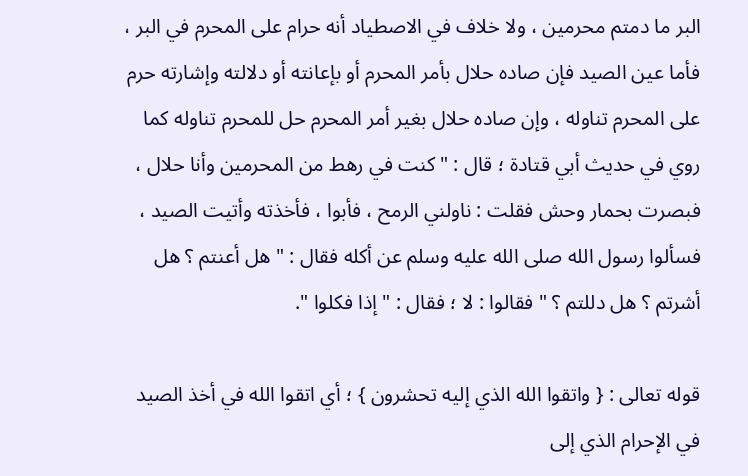البر ما دمتم محرمين ، ولا خلاف في الاصطياد أنه حرام على المحرم في البر ، فأما عين الصيد فإن صاده حلال بأمر المحرم أو بإعانته أو دلالته وإشارته حرم على المحرم تناوله ، وإن صاده حلال بغير أمر المحرم حل للمحرم تناوله كما روي في حديث أبي قتادة ؛ قال : " كنت في رهط من المحرمين وأنا حلال ، فبصرت بحمار وحش فقلت : ناولني الرمح ، فأبوا ، فأخذته وأتيت الصيد ، فسألوا رسول الله صلى الله عليه وسلم عن أكله فقال : " هل أعنتم ؟ هل أشرتم ؟ هل دللتم ؟ " فقالوا : لا ؛ فقال : " إذا فكلوا ".

قوله تعالى : { واتقوا الله الذي إليه تحشرون } ؛ أي اتقوا الله في أخذ الصيد في الإحرام الذي إلى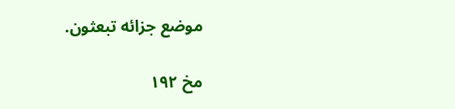موضع جزائه تبعثون.

مخ ۱۹۲